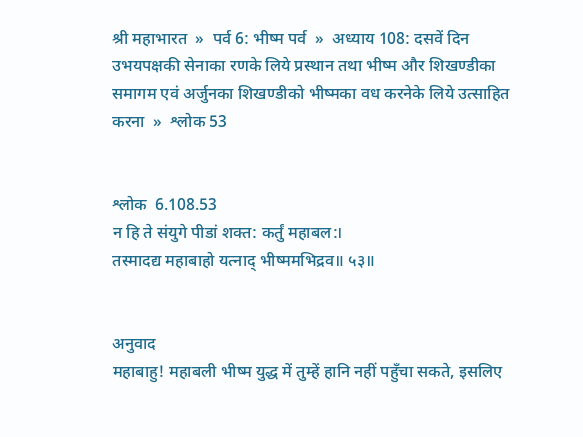श्री महाभारत  »  पर्व 6: भीष्म पर्व  »  अध्याय 108: दसवें दिन उभयपक्षकी सेनाका रणके लिये प्रस्थान तथा भीष्म और शिखण्डीका समागम एवं अर्जुनका शिखण्डीको भीष्मका वध करनेके लिये उत्साहित करना  »  श्लोक 53


श्लोक  6.108.53
न हि ते संयुगे पीडां शक्त: कर्तुं महाबल:।
तस्मादद्य महाबाहो यत्नाद् भीष्ममभिद्रव॥ ५३॥


अनुवाद
महाबाहु! महाबली भीष्म युद्ध में तुम्हें हानि नहीं पहुँचा सकते, इसलिए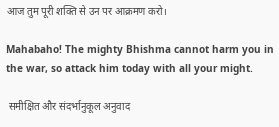आज तुम पूरी शक्ति से उन पर आक्रमण करो।

Mahabaho! The mighty Bhishma cannot harm you in the war, so attack him today with all your might.

 समीक्षित और संदर्भानुकूल अनुवाद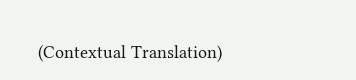(Contextual Translation)